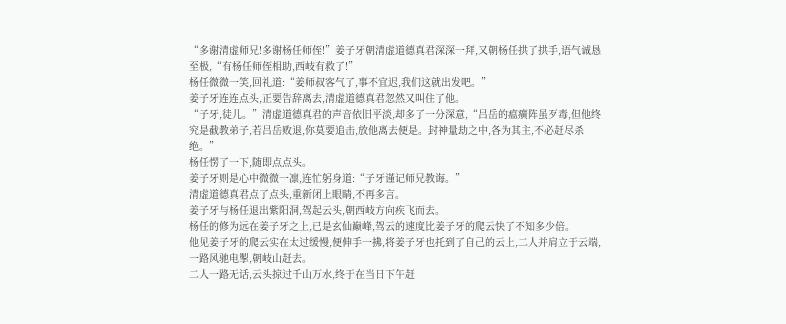“多谢清虚师兄!多谢杨任师侄!”姜子牙朝清虚道德真君深深一拜,又朝杨任拱了拱手,语气诚恳至极,“有杨任师侄相助,西岐有救了!”
杨任微微一笑,回礼道:“姜师叔客气了,事不宜迟,我们这就出发吧。”
姜子牙连连点头,正要告辞离去,清虚道德真君忽然又叫住了他。
“子牙,徒儿。”清虚道德真君的声音依旧平淡,却多了一分深意,“吕岳的瘟癀阵虽歹毒,但他终究是截教弟子,若吕岳败退,你莫要追击,放他离去便是。封神量劫之中,各为其主,不必赶尽杀绝。”
杨任愣了一下,随即点点头。
姜子牙则是心中微微一凛,连忙躬身道:“子牙谨记师兄教诲。”
清虚道德真君点了点头,重新闭上眼睛,不再多言。
姜子牙与杨任退出紫阳洞,驾起云头,朝西岐方向疾飞而去。
杨任的修为远在姜子牙之上,已是玄仙巅峰,驾云的速度比姜子牙的爬云快了不知多少倍。
他见姜子牙的爬云实在太过缓慢,便伸手一拂,将姜子牙也托到了自己的云上,二人并肩立于云端,一路风驰电掣,朝岐山赶去。
二人一路无话,云头掠过千山万水,终于在当日下午赶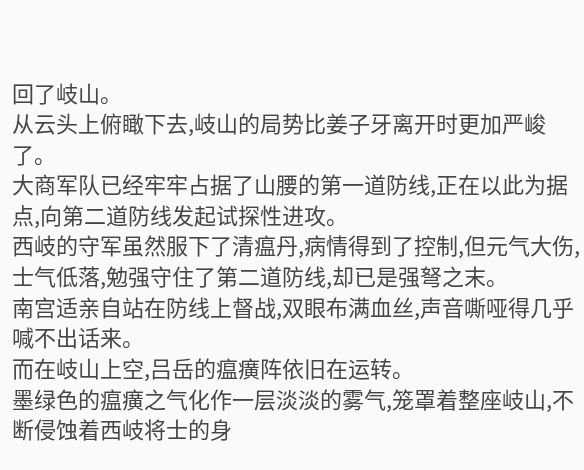回了岐山。
从云头上俯瞰下去,岐山的局势比姜子牙离开时更加严峻了。
大商军队已经牢牢占据了山腰的第一道防线,正在以此为据点,向第二道防线发起试探性进攻。
西岐的守军虽然服下了清瘟丹,病情得到了控制,但元气大伤,士气低落,勉强守住了第二道防线,却已是强弩之末。
南宫适亲自站在防线上督战,双眼布满血丝,声音嘶哑得几乎喊不出话来。
而在岐山上空,吕岳的瘟癀阵依旧在运转。
墨绿色的瘟癀之气化作一层淡淡的雾气,笼罩着整座岐山,不断侵蚀着西岐将士的身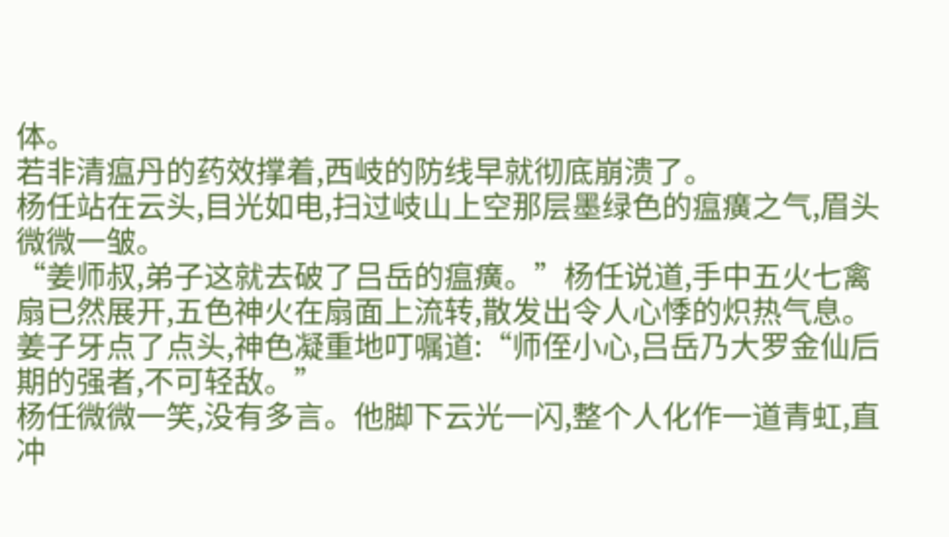体。
若非清瘟丹的药效撑着,西岐的防线早就彻底崩溃了。
杨任站在云头,目光如电,扫过岐山上空那层墨绿色的瘟癀之气,眉头微微一皱。
“姜师叔,弟子这就去破了吕岳的瘟癀。”杨任说道,手中五火七禽扇已然展开,五色神火在扇面上流转,散发出令人心悸的炽热气息。
姜子牙点了点头,神色凝重地叮嘱道:“师侄小心,吕岳乃大罗金仙后期的强者,不可轻敌。”
杨任微微一笑,没有多言。他脚下云光一闪,整个人化作一道青虹,直冲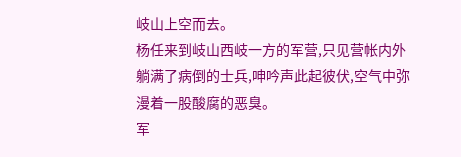岐山上空而去。
杨任来到岐山西岐一方的军营,只见营帐内外躺满了病倒的士兵,呻吟声此起彼伏,空气中弥漫着一股酸腐的恶臭。
军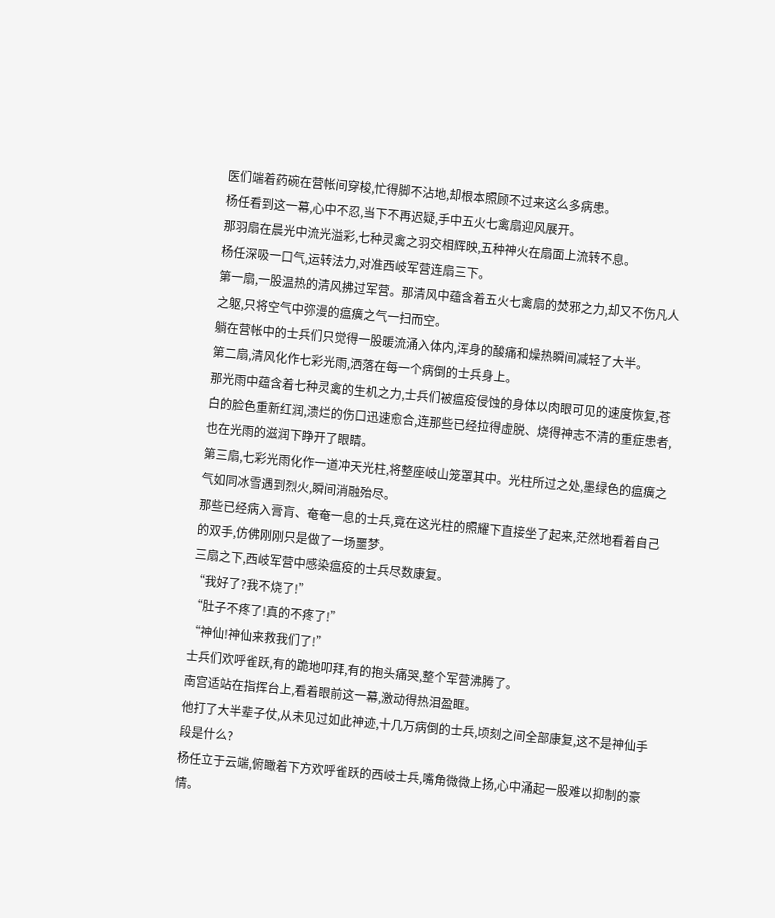医们端着药碗在营帐间穿梭,忙得脚不沾地,却根本照顾不过来这么多病患。
杨任看到这一幕,心中不忍,当下不再迟疑,手中五火七禽扇迎风展开。
那羽扇在晨光中流光溢彩,七种灵禽之羽交相辉映,五种神火在扇面上流转不息。
杨任深吸一口气,运转法力,对准西岐军营连扇三下。
第一扇,一股温热的清风拂过军营。那清风中蕴含着五火七禽扇的焚邪之力,却又不伤凡人之躯,只将空气中弥漫的瘟癀之气一扫而空。
躺在营帐中的士兵们只觉得一股暖流涌入体内,浑身的酸痛和燥热瞬间减轻了大半。
第二扇,清风化作七彩光雨,洒落在每一个病倒的士兵身上。
那光雨中蕴含着七种灵禽的生机之力,士兵们被瘟疫侵蚀的身体以肉眼可见的速度恢复,苍白的脸色重新红润,溃烂的伤口迅速愈合,连那些已经拉得虚脱、烧得神志不清的重症患者,也在光雨的滋润下睁开了眼睛。
第三扇,七彩光雨化作一道冲天光柱,将整座岐山笼罩其中。光柱所过之处,墨绿色的瘟癀之气如同冰雪遇到烈火,瞬间消融殆尽。
那些已经病入膏肓、奄奄一息的士兵,竟在这光柱的照耀下直接坐了起来,茫然地看着自己的双手,仿佛刚刚只是做了一场噩梦。
三扇之下,西岐军营中感染瘟疫的士兵尽数康复。
“我好了?我不烧了!”
“肚子不疼了!真的不疼了!”
“神仙!神仙来救我们了!”
士兵们欢呼雀跃,有的跪地叩拜,有的抱头痛哭,整个军营沸腾了。
南宫适站在指挥台上,看着眼前这一幕,激动得热泪盈眶。
他打了大半辈子仗,从未见过如此神迹,十几万病倒的士兵,顷刻之间全部康复,这不是神仙手段是什么?
杨任立于云端,俯瞰着下方欢呼雀跃的西岐士兵,嘴角微微上扬,心中涌起一股难以抑制的豪情。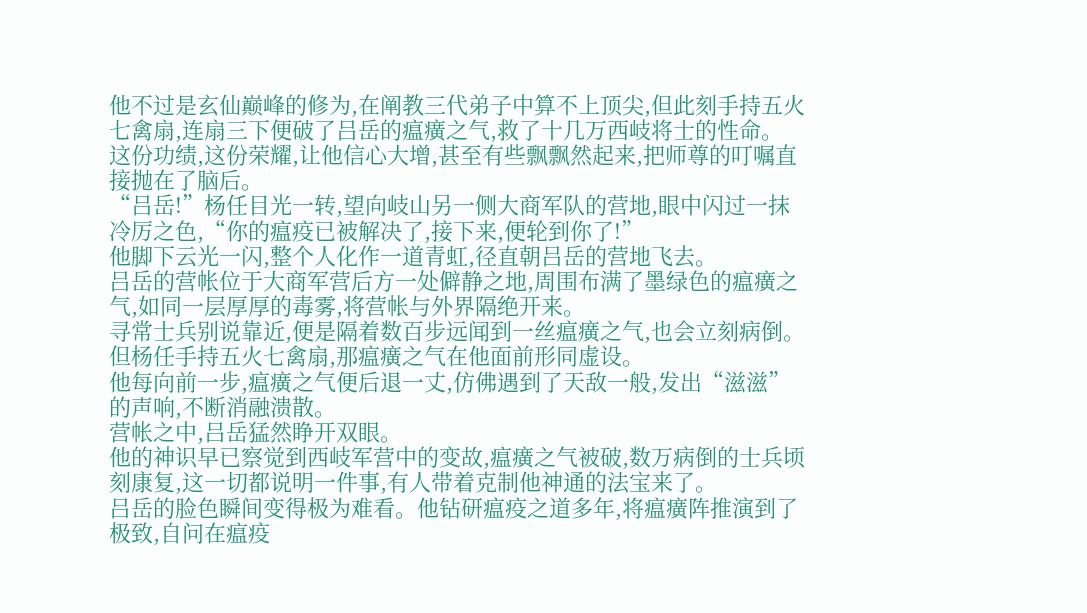他不过是玄仙巅峰的修为,在阐教三代弟子中算不上顶尖,但此刻手持五火七禽扇,连扇三下便破了吕岳的瘟癀之气,救了十几万西岐将士的性命。
这份功绩,这份荣耀,让他信心大增,甚至有些飘飘然起来,把师尊的叮嘱直接抛在了脑后。
“吕岳!”杨任目光一转,望向岐山另一侧大商军队的营地,眼中闪过一抹冷厉之色,“你的瘟疫已被解决了,接下来,便轮到你了!”
他脚下云光一闪,整个人化作一道青虹,径直朝吕岳的营地飞去。
吕岳的营帐位于大商军营后方一处僻静之地,周围布满了墨绿色的瘟癀之气,如同一层厚厚的毒雾,将营帐与外界隔绝开来。
寻常士兵别说靠近,便是隔着数百步远闻到一丝瘟癀之气,也会立刻病倒。但杨任手持五火七禽扇,那瘟癀之气在他面前形同虚设。
他每向前一步,瘟癀之气便后退一丈,仿佛遇到了天敌一般,发出“滋滋”的声响,不断消融溃散。
营帐之中,吕岳猛然睁开双眼。
他的神识早已察觉到西岐军营中的变故,瘟癀之气被破,数万病倒的士兵顷刻康复,这一切都说明一件事,有人带着克制他神通的法宝来了。
吕岳的脸色瞬间变得极为难看。他钻研瘟疫之道多年,将瘟癀阵推演到了极致,自问在瘟疫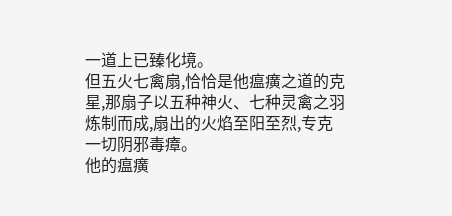一道上已臻化境。
但五火七禽扇,恰恰是他瘟癀之道的克星,那扇子以五种神火、七种灵禽之羽炼制而成,扇出的火焰至阳至烈,专克一切阴邪毒瘴。
他的瘟癀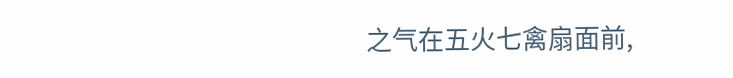之气在五火七禽扇面前,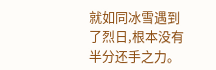就如同冰雪遇到了烈日,根本没有半分还手之力。